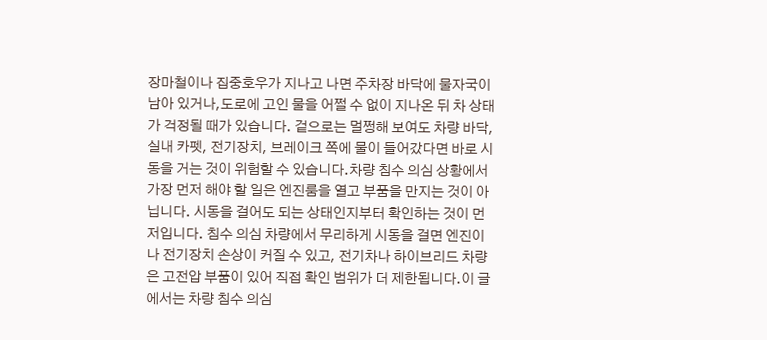장마철이나 집중호우가 지나고 나면 주차장 바닥에 물자국이 남아 있거나,도로에 고인 물을 어쩔 수 없이 지나온 뒤 차 상태가 걱정될 때가 있습니다. 겉으로는 멀쩡해 보여도 차량 바닥, 실내 카펫, 전기장치, 브레이크 쪽에 물이 들어갔다면 바로 시동을 거는 것이 위험할 수 있습니다.차량 침수 의심 상황에서 가장 먼저 해야 할 일은 엔진룸을 열고 부품을 만지는 것이 아닙니다. 시동을 걸어도 되는 상태인지부터 확인하는 것이 먼저입니다. 침수 의심 차량에서 무리하게 시동을 걸면 엔진이나 전기장치 손상이 커질 수 있고, 전기차나 하이브리드 차량은 고전압 부품이 있어 직접 확인 범위가 더 제한됩니다.이 글에서는 차량 침수 의심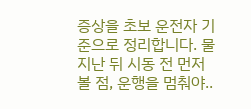증상을 초보 운전자 기준으로 정리합니다. 물 지난 뒤 시동 전 먼저 볼 점, 운행을 멈춰야..